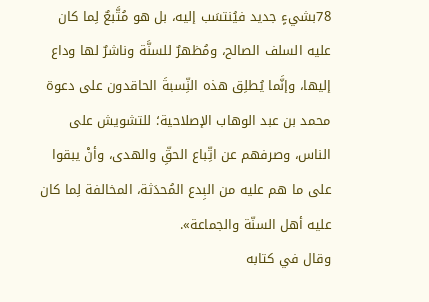78بشيءٍ جديد فيُنتسَب إليه، بل هو مُتَّبعٌ لِما كان عليه السلف الصالح، ومُظهرٌ للسنَّة وناشرٌ لها وداع إليها، وإنَّما يُطلِق هذه النِّسبةَ الحاقدون على دعوة محمد بن عبد الوهاب الإصلاحية؛ للتشويش على الناس، وصرفهم عن اتِّباع الحقِّ والهدى، وأنْ يبقوا على ما هم عليه من البِدع المُحدَثة، المخالفة لِما كان عليه أهل السنّة والجماعة».
وقال في كتابه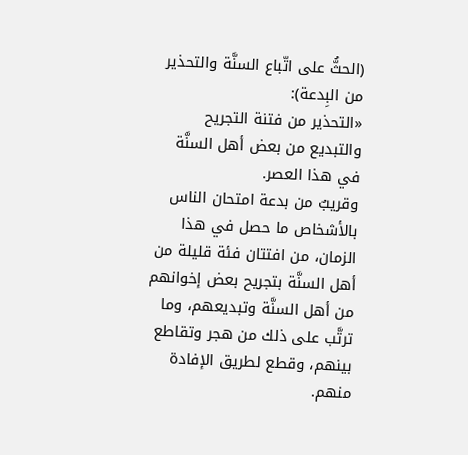(الحثُّ على اتّباع السنَّة والتحذير من البِدعة):
«التحذير من فتنة التجريح والتبديع من بعض أهل السنَّة في هذا العصر.
وقريبٌ من بدعة امتحان الناس بالأشخاص ما حصل في هذا الزمان، من افتتان فئة قليلة من أهل السنَّة بتجريح بعض إخوانهم من أهل السنَّة وتبديعهم، وما ترتَّب على ذلك من هجر وتقاطع بينهم، وقطع لطريق الإفادة منهم.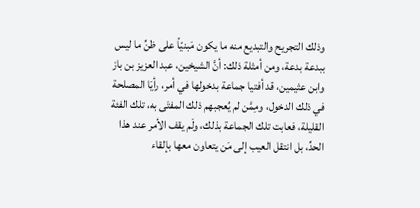وذلك التجريح والتبديع منه ما يكون مَبنيّاً على ظنِّ ما ليس ببدعة بدعة، ومن أمثلة ذلك: أنَّ الشيخين، عبد العزيز بن باز وابن عثيمين، قد أفتيا جماعة بدخولها في أمر، رأيَا المصلحة في ذلك الدخول، ومِمَّن لم يُعجبهم ذلك المفتَى به، تلك الفئة القليلة، فعابت تلك الجماعة بذلك، ولَم يقف الأمر عند هذا الحدِّ، بل انتقل العيب إلى مَن يتعاون معها بإلقاء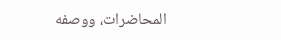المحاضرات، ووصفه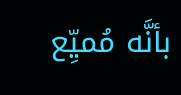بأنَّه مُميِّع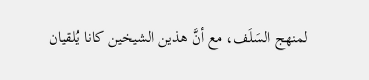لمنهج السَلَف، مع أنَّ هذين الشيخين كانا يُلقيان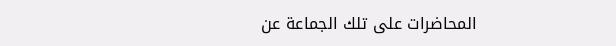المحاضرات على تلك الجماعة عن